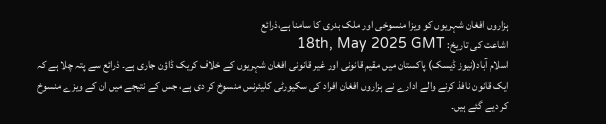ہزاروں افغان شہریوں کو ویزا منسوخی اور ملک بدری کا سامنا ہے،ذرائع
اشاعت کی تاریخ: 18th, May 2025 GMT
اسلام آباد(نیوز ڈیسک) پاکستان میں مقیم قانونی اور غیر قانونی افغان شہریوں کے خلاف کریک ڈاؤن جاری ہے۔ ذرائع سے پتہ چلا ہے کہ ایک قانون نافذ کرنے والے ادارے نے ہزاروں افغان افراد کی سکیورٹی کلیئرنس منسوخ کر دی ہے، جس کے نتیجے میں ان کے ویزے منسوخ کر دیے گئے ہیں۔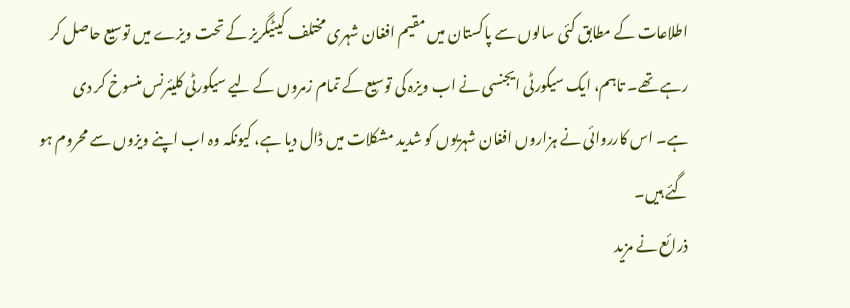اطلاعات کے مطابق کئی سالوں سے پاکستان میں مقیم افغان شہری مختلف کیٹیگریز کے تحت ویزے میں توسیع حاصل کر رہے تھے۔ تاہم، ایک سیکورٹی ایجنسی نے اب ویزہ کی توسیع کے تمام زمروں کے لیے سیکورٹی کلیئرنس منسوخ کر دی ہے۔ اس کارروائی نے ہزاروں افغان شہریوں کو شدید مشکلات میں ڈال دیا ہے، کیونکہ وہ اب اپنے ویزوں سے محروم ہو گئے ہیں۔
ذرائع نے مزید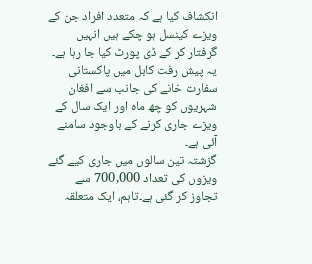انکشاف کیا ہے کہ متعدد افراد جن کے ویزے کینسل ہو چکے ہیں انہیں گرفتار کر کے ڈی پورٹ کیا جا رہا ہے۔ یہ پیش رفت کابل میں پاکستانی سفارت خانے کی جانب سے افغان شہریوں کو چھ ماہ اور ایک سال کے ویزے جاری کرنے کے باوجود سامنے آئی ہے۔
گزشتہ تین سالوں میں جاری کیے گئے ویزوں کی تعداد 700,000 سے تجاوز کر گئی ہے۔تاہم، ایک متعلقہ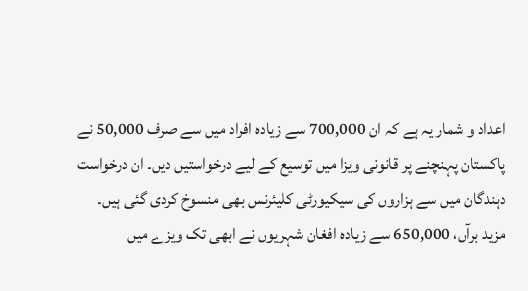اعداد و شمار یہ ہے کہ ان 700,000 سے زیادہ افراد میں سے صرف 50,000 نے پاکستان پہنچنے پر قانونی ویزا میں توسیع کے لیے درخواستیں دیں۔ ان درخواست دہندگان میں سے ہزاروں کی سیکیورٹی کلیئرنس بھی منسوخ کردی گئی ہیں۔
مزید برآں، 650,000 سے زیادہ افغان شہریوں نے ابھی تک ویزے میں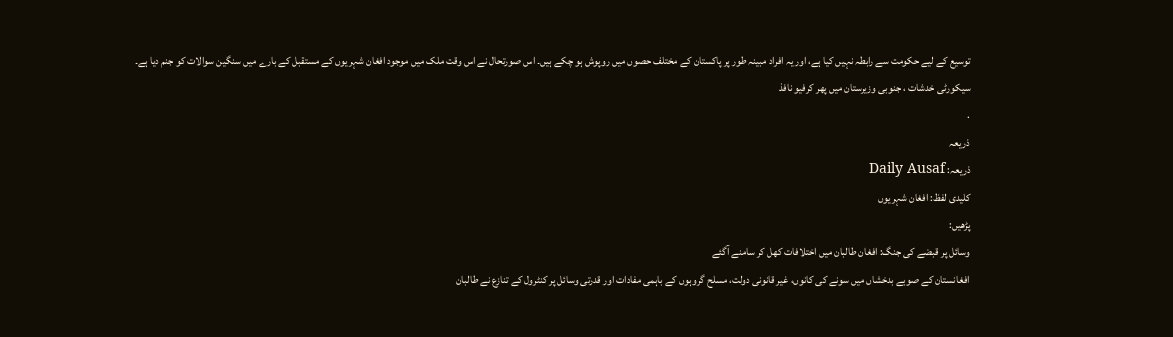توسیع کے لیے حکومت سے رابطہ نہیں کیا ہے، اور یہ افراد مبینہ طور پر پاکستان کے مختلف حصوں میں روپوش ہو چکے ہیں۔ اس صورتحال نے اس وقت ملک میں موجود افغان شہریوں کے مستقبل کے بارے میں سنگین سوالات کو جنم دیا ہے۔
سیکورٹی خدشات ، جنوبی وزیرستان میں پھر کرفیو نافذ
.
ذریعہ
ذریعہ: Daily Ausaf
کلیدی لفظ: افغان شہریوں
پڑھیں:
وسائل پر قبضے کی جنگ: افغان طالبان میں اختلافات کھل کر سامنے آگئے
افغانستان کے صوبے بدخشاں میں سونے کی کانوں، غیر قانونی دولت، مسلح گروہوں کے باہمی مفادات اور قدرتی وسائل پر کنٹرول کے تنازع نے طالبان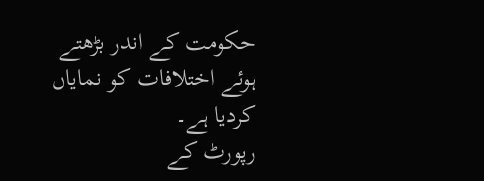حکومت کے اندر بڑھتے ہوئے اختلافات کو نمایاں کردیا ہے۔
رپورٹ کے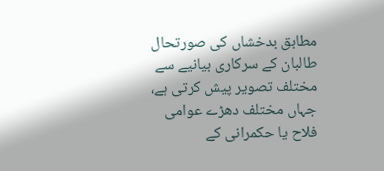مطابق بدخشاں کی صورتحال طالبان کے سرکاری بیانیے سے مختلف تصویر پیش کرتی ہے، جہاں مختلف دھڑے عوامی فلاح یا حکمرانی کے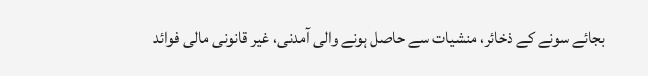بجائے سونے کے ذخائر، منشیات سے حاصل ہونے والی آمدنی، غیر قانونی مالی فوائد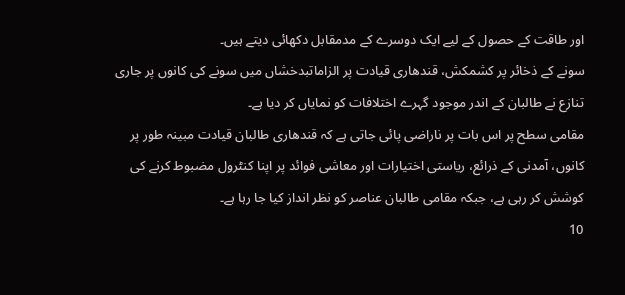اور طاقت کے حصول کے لیے ایک دوسرے کے مدمقابل دکھائی دیتے ہیں۔
سونے کے ذخائر پر کشمکش، قندھاری قیادت پر الزاماتبدخشاں میں سونے کی کانوں پر جاری تنازع نے طالبان کے اندر موجود گہرے اختلافات کو نمایاں کر دیا ہے۔
مقامی سطح پر اس بات پر ناراضی پائی جاتی ہے کہ قندھاری طالبان قیادت مبینہ طور پر کانوں، آمدنی کے ذرائع، ریاستی اختیارات اور معاشی فوائد پر اپنا کنٹرول مضبوط کرنے کی کوشش کر رہی ہے، جبکہ مقامی طالبان عناصر کو نظر انداز کیا جا رہا ہے۔
10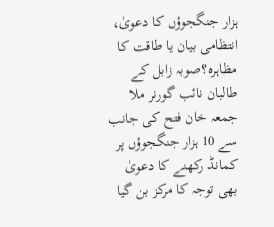ہزار جنگجوؤں کا دعویٰ، انتظامی بیان یا طاقت کا مظاہرہ؟صوبہ زابل کے طالبان نائب گورنر ملا جمعہ خان فتح کی جانب سے 10 ہزار جنگجوؤں پر کمانڈ رکھنے کا دعویٰ بھی توجہ کا مرکز بن گیا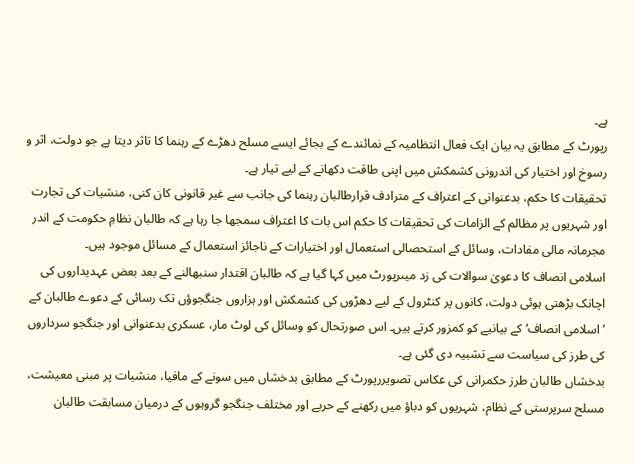ہے۔
رپورٹ کے مطابق یہ بیان ایک فعال انتظامیہ کے نمائندے کے بجائے ایسے مسلح دھڑے کے رہنما کا تاثر دیتا ہے جو دولت، اثر و رسوخ اور اختیار کی اندرونی کشمکش میں اپنی طاقت دکھانے کے لیے تیار ہے۔
تحقیقات کا حکم، بدعنوانی کے اعتراف کے مترادف قرارطالبان رہنما کی جانب سے غیر قانونی کان کنی، منشیات کی تجارت اور شہریوں پر مظالم کے الزامات کی تحقیقات کا حکم اس بات کا اعتراف سمجھا جا رہا ہے کہ طالبان نظامِ حکومت کے اندر مجرمانہ مالی مفادات، وسائل کے استحصالی استعمال اور اختیارات کے ناجائز استعمال کے مسائل موجود ہیں۔
اسلامی انصاف کا دعویٰ سوالات کی زد میںرپورٹ میں کہا گیا ہے کہ طالبان اقتدار سنبھالنے کے بعد بعض عہدیداروں کی اچانک بڑھتی ہوئی دولت، کانوں پر کنٹرول کے لیے دھڑوں کی کشمکش اور ہزاروں جنگجوؤں تک رسائی کے دعوے طالبان کے ’اسلامی انصاف‘ کے بیانیے کو کمزور کرتے ہیں۔ اس صورتحال کو وسائل کی لوٹ مار، عسکری بدعنوانی اور جنگجو سرداروں کی طرز کی سیاست سے تشبیہ دی گئی ہے۔
بدخشاں طالبان طرز حکمرانی کی عکاس تصویررپورٹ کے مطابق بدخشاں میں سونے کے مافیا، منشیات پر مبنی معیشت، مسلح سرپرستی کے نظام، شہریوں کو دباؤ میں رکھنے کے حربے اور مختلف جنگجو گروہوں کے درمیان مسابقت طالبان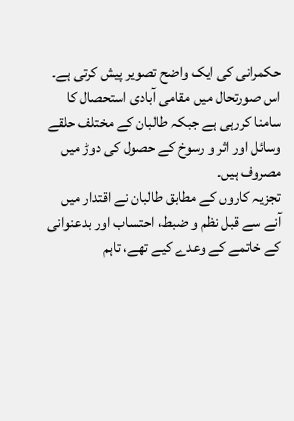حکمرانی کی ایک واضح تصویر پیش کرتی ہے۔
اس صورتحال میں مقامی آبادی استحصال کا سامنا کررہی ہے جبکہ طالبان کے مختلف حلقے وسائل اور اثر و رسوخ کے حصول کی دوڑ میں مصروف ہیں۔
تجزیہ کاروں کے مطابق طالبان نے اقتدار میں آنے سے قبل نظم و ضبط، احتساب اور بدعنوانی کے خاتمے کے وعدے کیے تھے، تاہم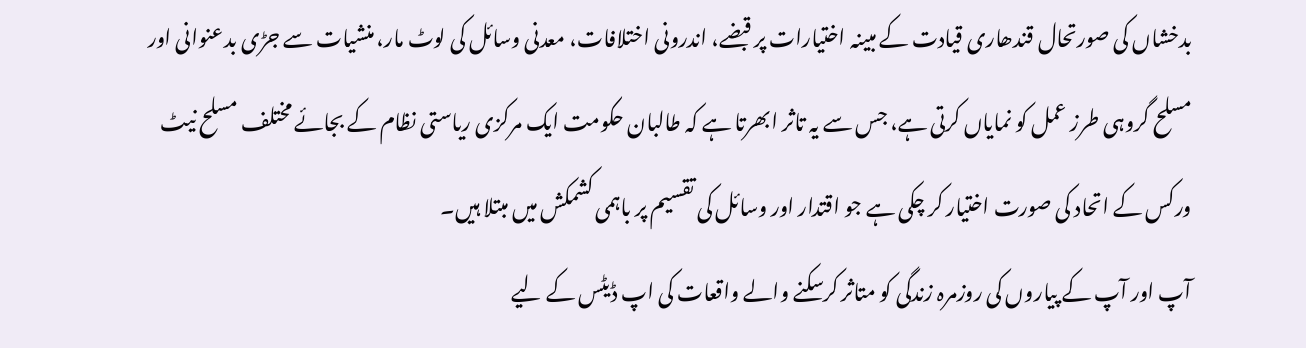بدخشاں کی صورتحال قندھاری قیادت کے مبینہ اختیارات پر قبضے، اندرونی اختلافات، معدنی وسائل کی لوٹ مار، منشیات سے جڑی بدعنوانی اور مسلح گروہی طرز عمل کو نمایاں کرتی ہے، جس سے یہ تاثر ابھرتا ہے کہ طالبان حکومت ایک مرکزی ریاستی نظام کے بجائے مختلف مسلح نیٹ ورکس کے اتحاد کی صورت اختیار کر چکی ہے جو اقتدار اور وسائل کی تقسیم پر باہمی کشمکش میں مبتلا ہیں۔
آپ اور آپ کے پیاروں کی روزمرہ زندگی کو متاثر کرسکنے والے واقعات کی اپ ڈیٹس کے لیے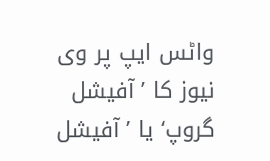واٹس ایپ پر وی نیوز کا ’آفیشل گروپ‘ یا ’آفیشل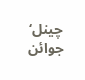چینل‘ جوائن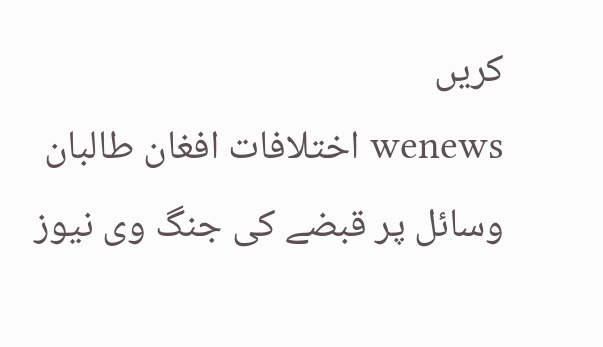کریں
wenews اختلافات افغان طالبان وسائل پر قبضے کی جنگ وی نیوز